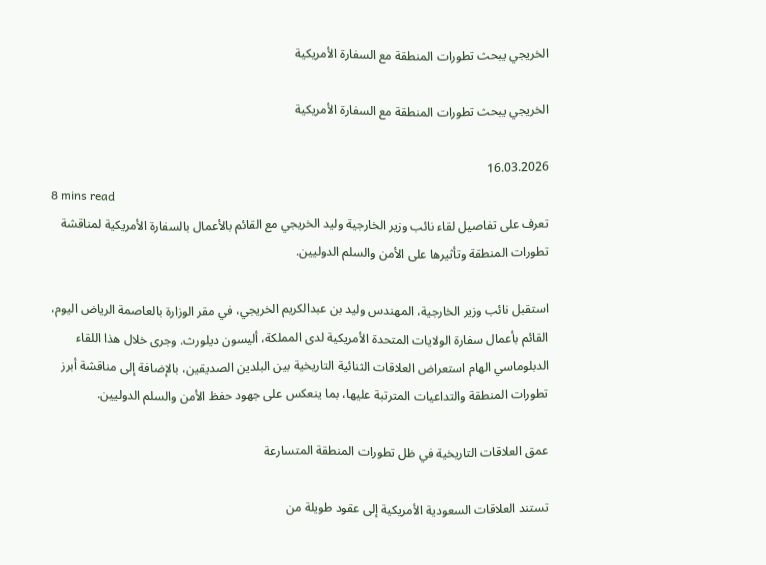الخريجي يبحث تطورات المنطقة مع السفارة الأمريكية

الخريجي يبحث تطورات المنطقة مع السفارة الأمريكية

16.03.2026
8 mins read
تعرف على تفاصيل لقاء نائب وزير الخارجية وليد الخريجي مع القائم بالأعمال بالسفارة الأمريكية لمناقشة تطورات المنطقة وتأثيرها على الأمن والسلم الدوليين.

استقبل نائب وزير الخارجية، المهندس وليد بن عبدالكريم الخريجي، في مقر الوزارة بالعاصمة الرياض اليوم، القائم بأعمال سفارة الولايات المتحدة الأمريكية لدى المملكة، أليسون ديلورث. وجرى خلال هذا اللقاء الدبلوماسي الهام استعراض العلاقات الثنائية التاريخية بين البلدين الصديقين، بالإضافة إلى مناقشة أبرز تطورات المنطقة والتداعيات المترتبة عليها، بما ينعكس على جهود حفظ الأمن والسلم الدوليين.

عمق العلاقات التاريخية في ظل تطورات المنطقة المتسارعة

تستند العلاقات السعودية الأمريكية إلى عقود طويلة من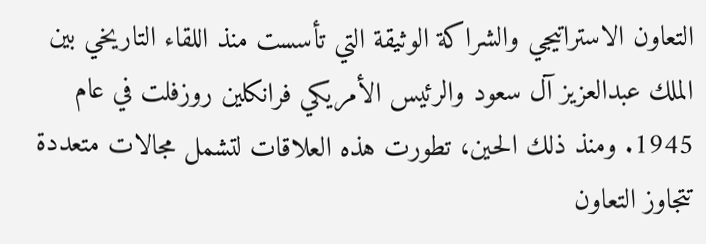التعاون الاستراتيجي والشراكة الوثيقة التي تأسست منذ اللقاء التاريخي بين الملك عبدالعزيز آل سعود والرئيس الأمريكي فرانكلين روزفلت في عام 1945. ومنذ ذلك الحين، تطورت هذه العلاقات لتشمل مجالات متعددة تتجاوز التعاون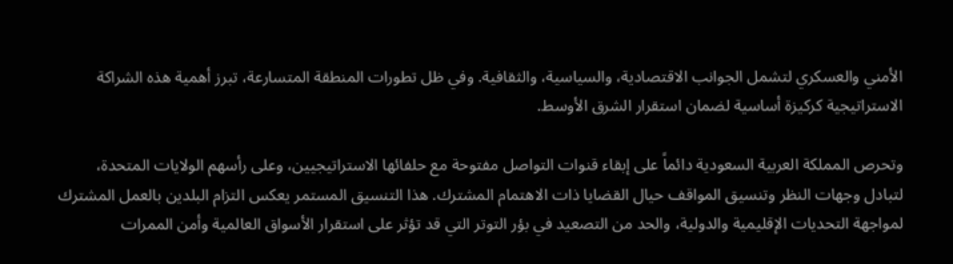الأمني والعسكري لتشمل الجوانب الاقتصادية، والسياسية، والثقافية. وفي ظل تطورات المنطقة المتسارعة، تبرز أهمية هذه الشراكة الاستراتيجية كركيزة أساسية لضمان استقرار الشرق الأوسط.

وتحرص المملكة العربية السعودية دائماً على إبقاء قنوات التواصل مفتوحة مع حلفائها الاستراتيجيين، وعلى رأسهم الولايات المتحدة، لتبادل وجهات النظر وتنسيق المواقف حيال القضايا ذات الاهتمام المشترك. هذا التنسيق المستمر يعكس التزام البلدين بالعمل المشترك لمواجهة التحديات الإقليمية والدولية، والحد من التصعيد في بؤر التوتر التي قد تؤثر على استقرار الأسواق العالمية وأمن الممرات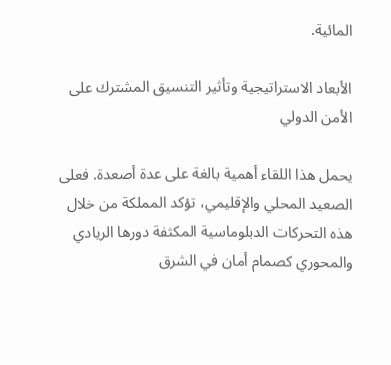المائية.

الأبعاد الاستراتيجية وتأثير التنسيق المشترك على الأمن الدولي

يحمل هذا اللقاء أهمية بالغة على عدة أصعدة. فعلى الصعيد المحلي والإقليمي، تؤكد المملكة من خلال هذه التحركات الدبلوماسية المكثفة دورها الريادي والمحوري كصمام أمان في الشرق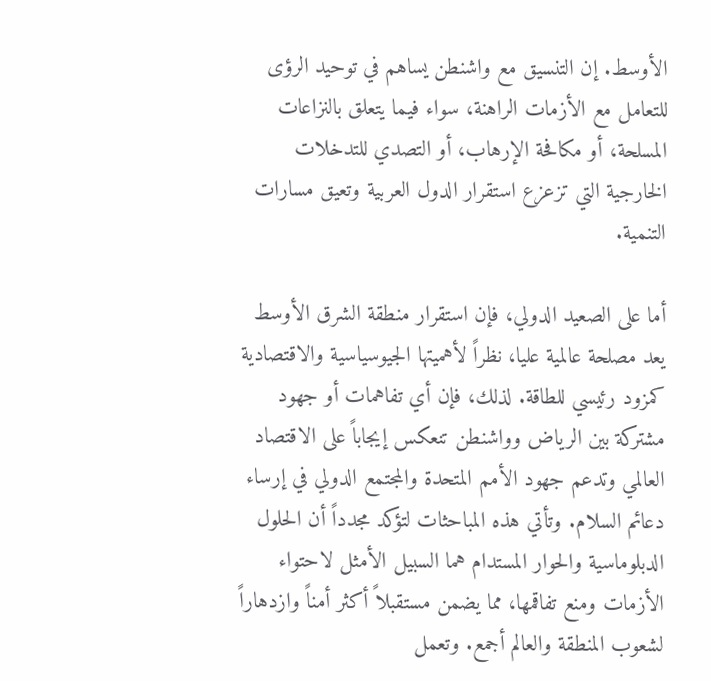الأوسط. إن التنسيق مع واشنطن يساهم في توحيد الرؤى للتعامل مع الأزمات الراهنة، سواء فيما يتعلق بالنزاعات المسلحة، أو مكافحة الإرهاب، أو التصدي للتدخلات الخارجية التي تزعزع استقرار الدول العربية وتعيق مسارات التنمية.

أما على الصعيد الدولي، فإن استقرار منطقة الشرق الأوسط يعد مصلحة عالمية عليا، نظراً لأهميتها الجيوسياسية والاقتصادية كمزود رئيسي للطاقة. لذلك، فإن أي تفاهمات أو جهود مشتركة بين الرياض وواشنطن تنعكس إيجاباً على الاقتصاد العالمي وتدعم جهود الأمم المتحدة والمجتمع الدولي في إرساء دعائم السلام. وتأتي هذه المباحثات لتؤكد مجدداً أن الحلول الدبلوماسية والحوار المستدام هما السبيل الأمثل لاحتواء الأزمات ومنع تفاقمها، مما يضمن مستقبلاً أكثر أمناً وازدهاراً لشعوب المنطقة والعالم أجمع. وتعمل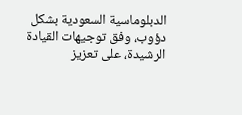الدبلوماسية السعودية بشكل دؤوب، وفق توجيهات القيادة الرشيدة، على تعزيز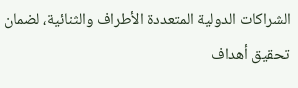الشراكات الدولية المتعددة الأطراف والثنائية، لضمان تحقيق أهداف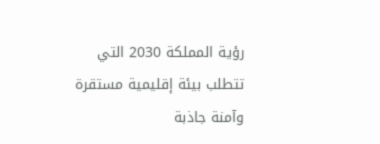رؤية المملكة 2030 التي تتطلب بيئة إقليمية مستقرة وآمنة جاذبة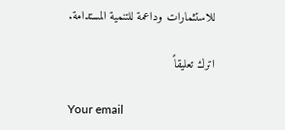للاستثمارات وداعمة للتنمية المستدامة.

اترك تعليقاً

Your email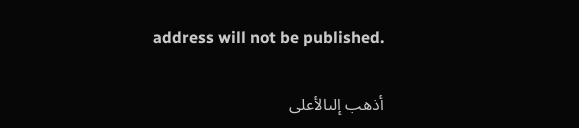address will not be published.

أذهب إلىالأعلى